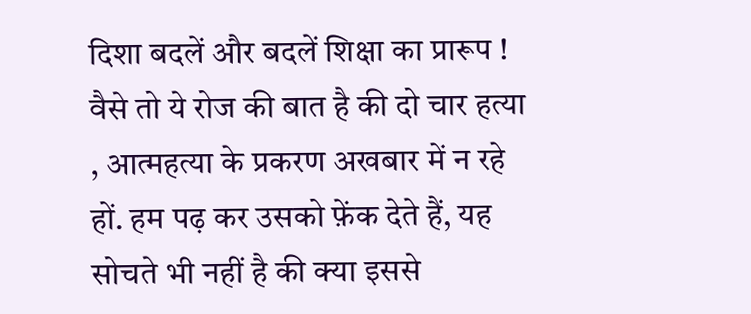दिशा बदलें और बदलें शिक्षा का प्रारूप !
वैसे तो ये रोज की बात है की दो चार हत्या , आत्महत्या के प्रकरण अखबार में न रहे हों. हम पढ़ कर उसको फ़ेंक देते हैं, यह सोचते भी नहीं है की क्या इससे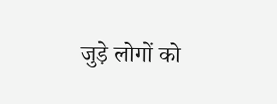जुड़े लोगों को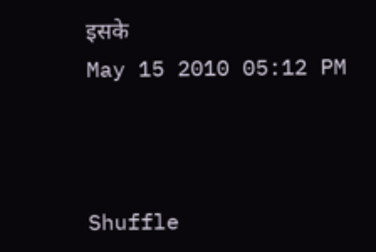इसके
May 15 2010 05:12 PM



Shuffle